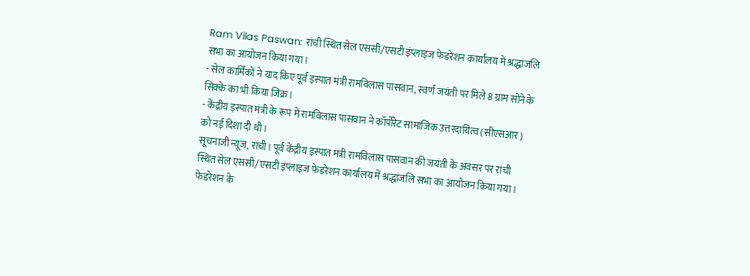Ram Vilas Paswan: रांची स्थित सेल एससी/एसटी इंप्लाइज फेडरेशन कार्यालय में श्रद्धांजलि सभा का आयोजन किया गया।
- सेल कार्मिकों ने याद किए पूर्व इस्पात मंत्री रामविलास पासवान, स्वर्ण जयंती पर मिले 8 ग्राम सोने के सिक्के का भी किया जिक्र।
- केंद्रीय इस्पात मंत्री के रूप में रामविलास पासवान ने कॉर्पोरेट सामाजिक उत्तरदायित्व (सीएसआर) को नई दिशा दी थी।
सूचनाजी न्यूज, रांची। पूर्व केंद्रीय इस्पात मंत्री रामविलास पासवान की जयंती के अवसर पर रांची स्थित सेल एससी/एसटी इंप्लाइज फेडरेशन कार्यालय में श्रद्धांजलि सभा का आयोजन किया गया। फेडरेशन के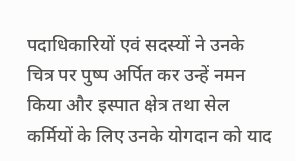पदाधिकारियों एवं सदस्यों ने उनके चित्र पर पुष्प अर्पित कर उन्हें नमन किया और इस्पात क्षेत्र तथा सेल कर्मियों के लिए उनके योगदान को याद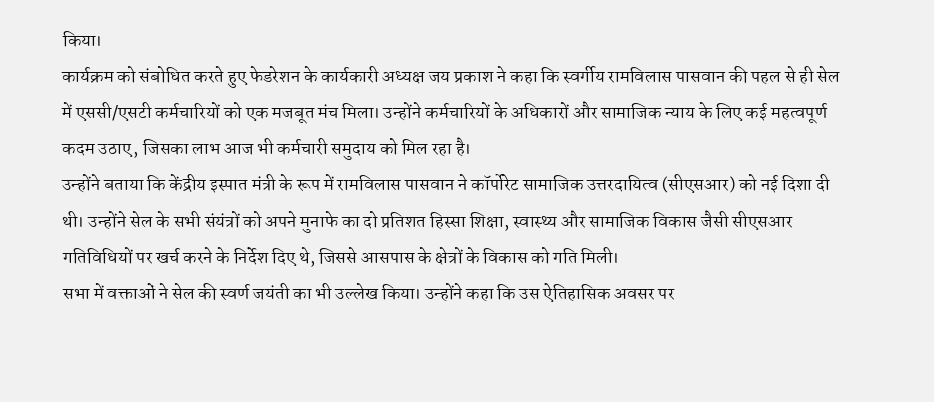किया।
कार्यक्रम को संबोधित करते हुए फेडरेशन के कार्यकारी अध्यक्ष जय प्रकाश ने कहा कि स्वर्गीय रामविलास पासवान की पहल से ही सेल में एससी/एसटी कर्मचारियों को एक मजबूत मंच मिला। उन्होंने कर्मचारियों के अधिकारों और सामाजिक न्याय के लिए कई महत्वपूर्ण कदम उठाए, जिसका लाभ आज भी कर्मचारी समुदाय को मिल रहा है।
उन्होंने बताया कि केंद्रीय इस्पात मंत्री के रूप में रामविलास पासवान ने कॉर्पोरेट सामाजिक उत्तरदायित्व (सीएसआर) को नई दिशा दी थी। उन्होंने सेल के सभी संयंत्रों को अपने मुनाफे का दो प्रतिशत हिस्सा शिक्षा, स्वास्थ्य और सामाजिक विकास जैसी सीएसआर गतिविधियों पर खर्च करने के निर्देश दिए थे, जिससे आसपास के क्षेत्रों के विकास को गति मिली।
सभा में वक्ताओं ने सेल की स्वर्ण जयंती का भी उल्लेख किया। उन्होंने कहा कि उस ऐतिहासिक अवसर पर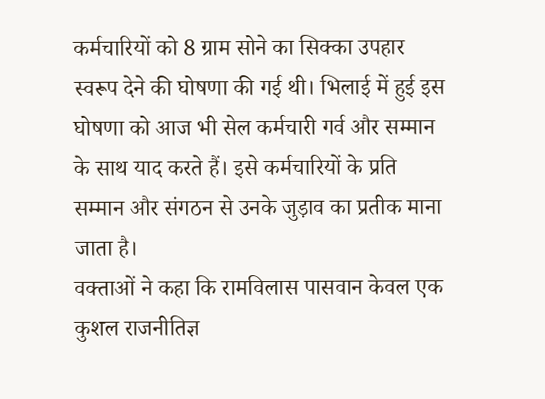कर्मचारियों को 8 ग्राम सोने का सिक्का उपहार स्वरूप देने की घोषणा की गई थी। भिलाई में हुई इस घोषणा को आज भी सेल कर्मचारी गर्व और सम्मान के साथ याद करते हैं। इसे कर्मचारियों के प्रति सम्मान और संगठन से उनके जुड़ाव का प्रतीक माना जाता है।
वक्ताओं ने कहा कि रामविलास पासवान केवल एक कुशल राजनीतिज्ञ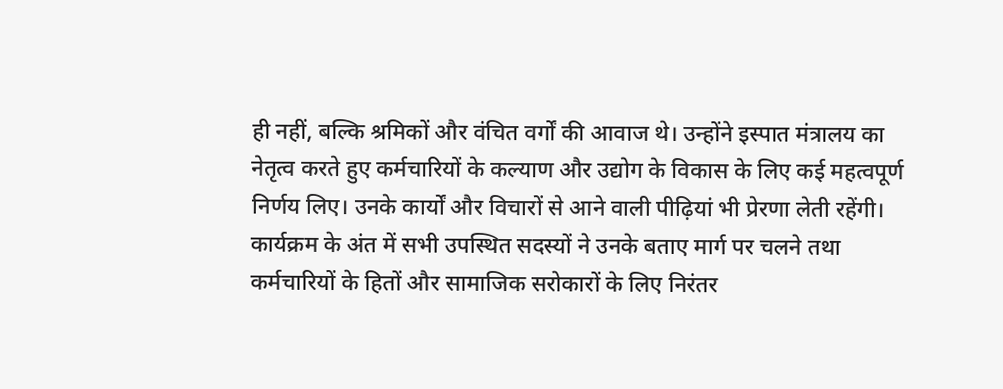ही नहीं, बल्कि श्रमिकों और वंचित वर्गों की आवाज थे। उन्होंने इस्पात मंत्रालय का नेतृत्व करते हुए कर्मचारियों के कल्याण और उद्योग के विकास के लिए कई महत्वपूर्ण निर्णय लिए। उनके कार्यों और विचारों से आने वाली पीढ़ियां भी प्रेरणा लेती रहेंगी। कार्यक्रम के अंत में सभी उपस्थित सदस्यों ने उनके बताए मार्ग पर चलने तथा कर्मचारियों के हितों और सामाजिक सरोकारों के लिए निरंतर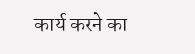कार्य करने का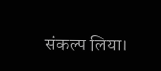संकल्प लिया।